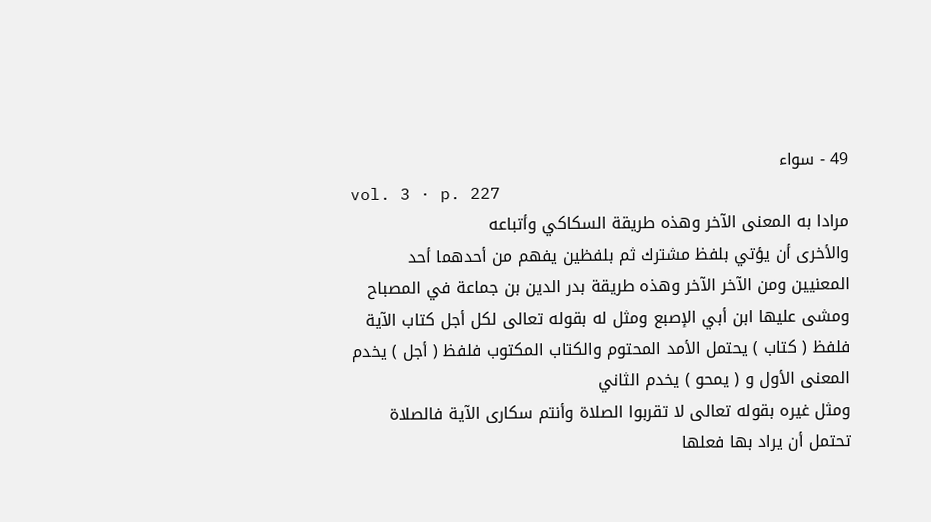49 - سواء
vol. 3 · p. 227
مرادا به المعنى الآخر وهذه طريقة السكاكي وأتباعه
والأخرى أن يؤتي بلفظ مشترك ثم بلفظين يفهم من أحدهما أحد المعنيين ومن الآخر الآخر وهذه طريقة بدر الدين بن جماعة في المصباح ومشى عليها ابن أبي الإصبع ومثل له بقوله تعالى لكل أجل كتاب الآية فلفظ ( كتاب ) يحتمل الأمد المحتوم والكتاب المكتوب فلفظ ( أجل ) يخدم المعنى الأول و ( يمحو ) يخدم الثاني
ومثل غيره بقوله تعالى لا تقربوا الصلاة وأنتم سكارى الآية فالصلاة تحتمل أن يراد بها فعلها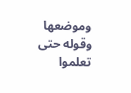وموضعها وقوله حتى تعلموا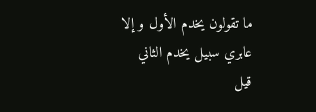ما تقولون يخدم الأول و إلا عابري سبيل يخدم الثاني
قيل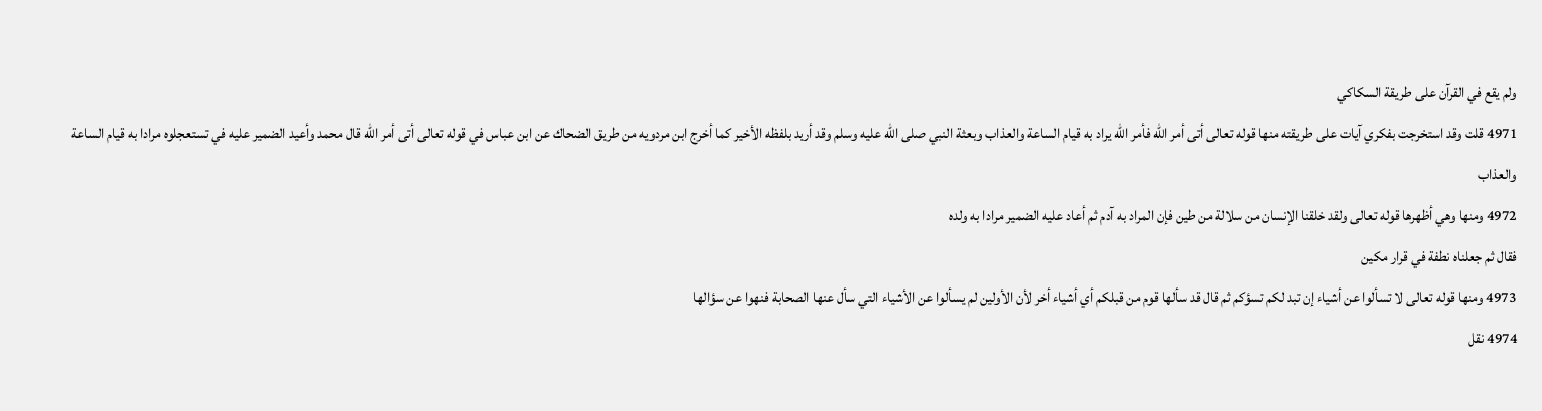ولم يقع في القرآن على طريقة السكاكي
4971 قلت وقد استخرجت بفكري آيات على طريقته منها قوله تعالى أتى أمر الله فأمر الله يراد به قيام الساعة والعذاب وبعثة النبي صلى الله عليه وسلم وقد أريد بلفظه الأخير كما أخرج ابن مردويه من طريق الضحاك عن ابن عباس في قوله تعالى أتى أمر الله قال محمد وأعيد الضمير عليه في تستعجلوه مرادا به قيام الساعة والعذاب
4972 ومنها وهي أظهرها قوله تعالى ولقد خلقنا الإنسان من سلالة من طين فإن المراد به آدم ثم أعاد عليه الضمير مرادا به ولده
فقال ثم جعلناه نطفة في قرار مكين
4973 ومنها قوله تعالى لا تسألوا عن أشياء إن تبد لكم تسؤكم ثم قال قد سألها قوم من قبلكم أي أشياء أخر لأن الأولين لم يسألوا عن الأشياء التي سأل عنها الصحابة فنهوا عن سؤالها
4974 نقل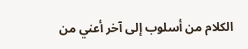الكلام من أسلوب إلى آخر أعني من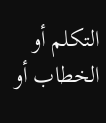التكلم أو الخطاب أو